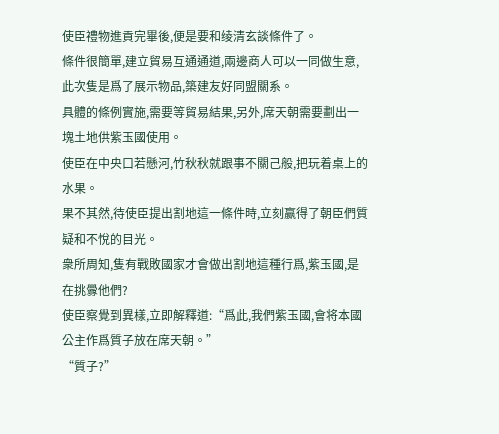使臣禮物進貢完畢後,便是要和绫清玄談條件了。
條件很簡單,建立貿易互通通道,兩邊商人可以一同做生意,此次隻是爲了展示物品,築建友好同盟關系。
具體的條例實施,需要等貿易結果,另外,席天朝需要劃出一塊土地供紫玉國使用。
使臣在中央口若懸河,竹秋秋就跟事不關己般,把玩着桌上的水果。
果不其然,待使臣提出割地這一條件時,立刻赢得了朝臣們質疑和不悅的目光。
衆所周知,隻有戰敗國家才會做出割地這種行爲,紫玉國,是在挑釁他們?
使臣察覺到異樣,立即解釋道:“爲此,我們紫玉國,會将本國公主作爲質子放在席天朝。”
“質子?”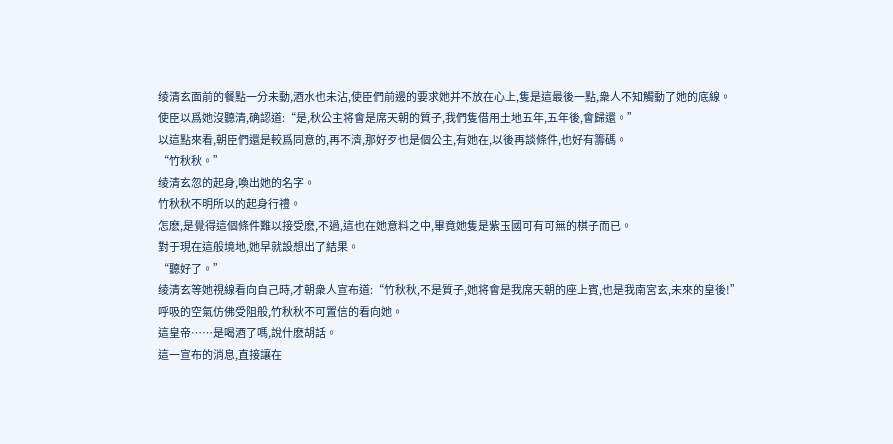绫清玄面前的餐點一分未動,酒水也未沾,使臣們前邊的要求她并不放在心上,隻是這最後一點,衆人不知觸動了她的底線。
使臣以爲她沒聽清,确認道:“是,秋公主将會是席天朝的質子,我們隻借用土地五年,五年後,會歸還。”
以這點來看,朝臣們還是較爲同意的,再不濟,那好歹也是個公主,有她在,以後再談條件,也好有籌碼。
“竹秋秋。”
绫清玄忽的起身,喚出她的名字。
竹秋秋不明所以的起身行禮。
怎麽,是覺得這個條件難以接受麽,不過,這也在她意料之中,畢竟她隻是紫玉國可有可無的棋子而已。
對于現在這般境地,她早就設想出了結果。
“聽好了。”
绫清玄等她視線看向自己時,才朝衆人宣布道:“竹秋秋,不是質子,她将會是我席天朝的座上賓,也是我南宮玄,未來的皇後!”
呼吸的空氣仿佛受阻般,竹秋秋不可置信的看向她。
這皇帝……是喝酒了嗎,說什麽胡話。
這一宣布的消息,直接讓在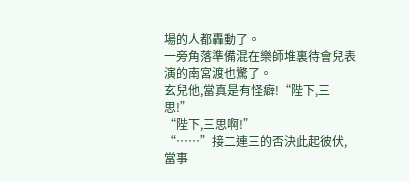場的人都轟動了。
一旁角落準備混在樂師堆裏待會兒表演的南宮渡也驚了。
玄兒他,當真是有怪癖!“陛下,三思!”
“陛下,三思啊!”
“……”接二連三的否決此起彼伏,當事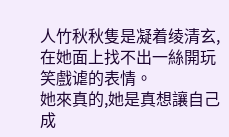人竹秋秋隻是凝着绫清玄,在她面上找不出一絲開玩笑戲谑的表情。
她來真的,她是真想讓自己成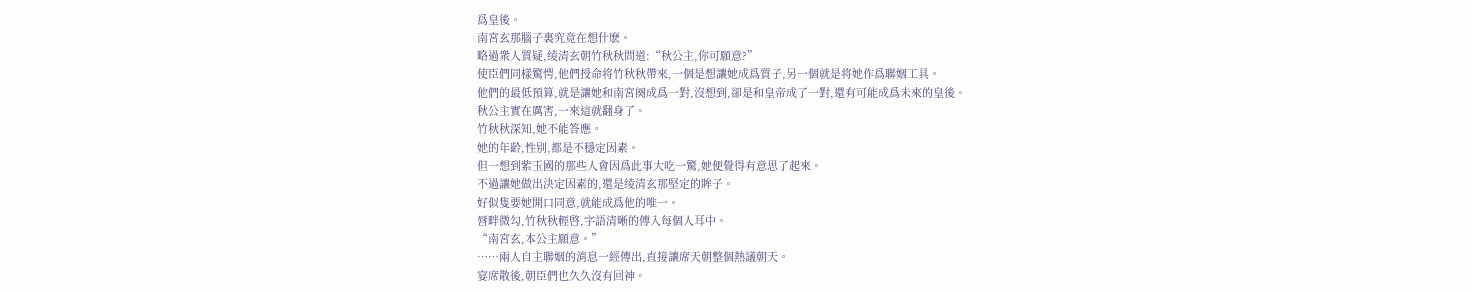爲皇後。
南宮玄那腦子裏究竟在想什麽。
略過衆人質疑,绫清玄朝竹秋秋問道:“秋公主,你可願意?”
使臣們同樣驚愕,他們授命将竹秋秋帶來,一個是想讓她成爲質子,另一個就是将她作爲聯姻工具。
他們的最低預算,就是讓她和南宮阕成爲一對,沒想到,卻是和皇帝成了一對,還有可能成爲未來的皇後。
秋公主實在厲害,一來這就翻身了。
竹秋秋深知,她不能答應。
她的年齡,性别,都是不穩定因素。
但一想到紫玉國的那些人會因爲此事大吃一驚,她便覺得有意思了起來。
不過讓她做出決定因素的,還是绫清玄那堅定的眸子。
好似隻要她開口同意,就能成爲他的唯一。
唇畔微勾,竹秋秋輕啓,字語清晰的傳入每個人耳中。
“南宮玄,本公主願意。”
……兩人自主聯姻的消息一經傳出,直接讓席天朝整個熱議朝天。
宴席散後,朝臣們也久久沒有回神。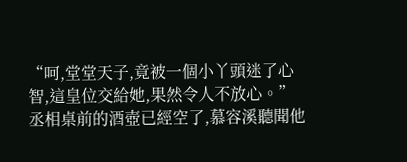“呵,堂堂天子,竟被一個小丫頭迷了心智,這皇位交給她,果然令人不放心。”
丞相桌前的酒壺已經空了,慕容溪聽聞他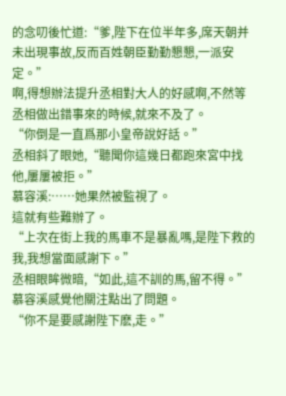的念叨後忙道:“爹,陛下在位半年多,席天朝并未出現事故,反而百姓朝臣勤勤懇懇,一派安定。”
啊,得想辦法提升丞相對大人的好感啊,不然等丞相做出錯事來的時候,就來不及了。
“你倒是一直爲那小皇帝說好話。”
丞相斜了眼她,“聽聞你這幾日都跑來宮中找他,屢屢被拒。”
慕容溪:……她果然被監視了。
這就有些難辦了。
“上次在街上我的馬車不是暴亂嗎,是陛下救的我,我想當面感謝下。”
丞相眼眸微暗,“如此,這不訓的馬,留不得。”
慕容溪感覺他關注點出了問題。
“你不是要感謝陛下麽,走。”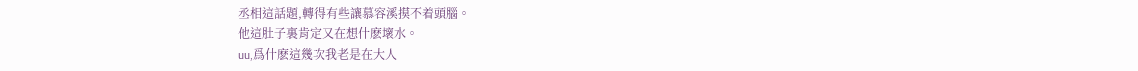丞相這話題,轉得有些讓慕容溪摸不着頭腦。
他這肚子裏肯定又在想什麽壞水。
uu,爲什麽這幾次我老是在大人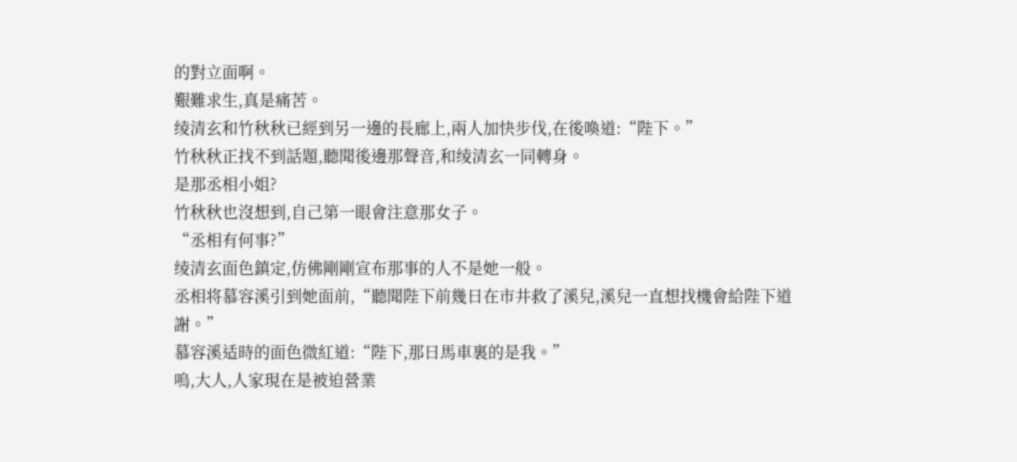的對立面啊。
艱難求生,真是痛苦。
绫清玄和竹秋秋已經到另一邊的長廊上,兩人加快步伐,在後喚道:“陛下。”
竹秋秋正找不到話題,聽聞後邊那聲音,和绫清玄一同轉身。
是那丞相小姐?
竹秋秋也沒想到,自己第一眼會注意那女子。
“丞相有何事?”
绫清玄面色鎮定,仿佛剛剛宣布那事的人不是她一般。
丞相将慕容溪引到她面前,“聽聞陛下前幾日在市井救了溪兒,溪兒一直想找機會給陛下道謝。”
慕容溪适時的面色微紅道:“陛下,那日馬車裏的是我。”
嗚,大人,人家現在是被迫營業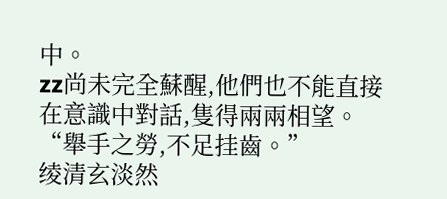中。
zz尚未完全蘇醒,他們也不能直接在意識中對話,隻得兩兩相望。
“舉手之勞,不足挂齒。”
绫清玄淡然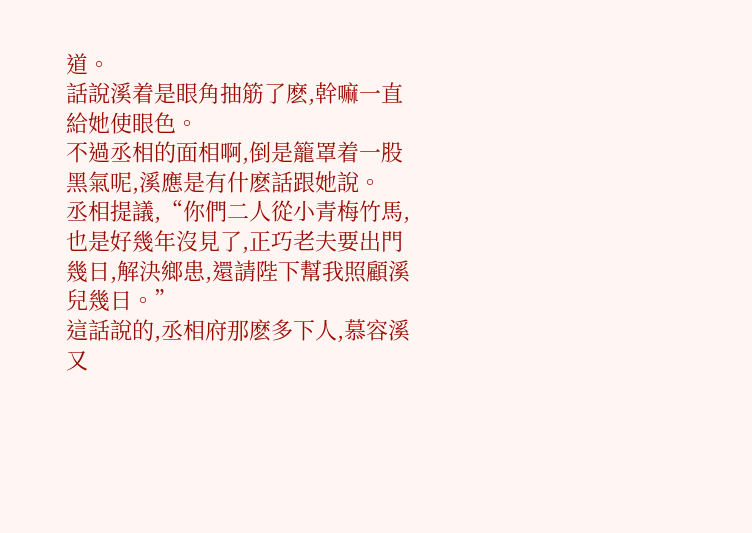道。
話說溪着是眼角抽筋了麽,幹嘛一直給她使眼色。
不過丞相的面相啊,倒是籠罩着一股黑氣呢,溪應是有什麽話跟她說。
丞相提議,“你們二人從小青梅竹馬,也是好幾年沒見了,正巧老夫要出門幾日,解決鄉患,還請陛下幫我照顧溪兒幾日。”
這話說的,丞相府那麽多下人,慕容溪又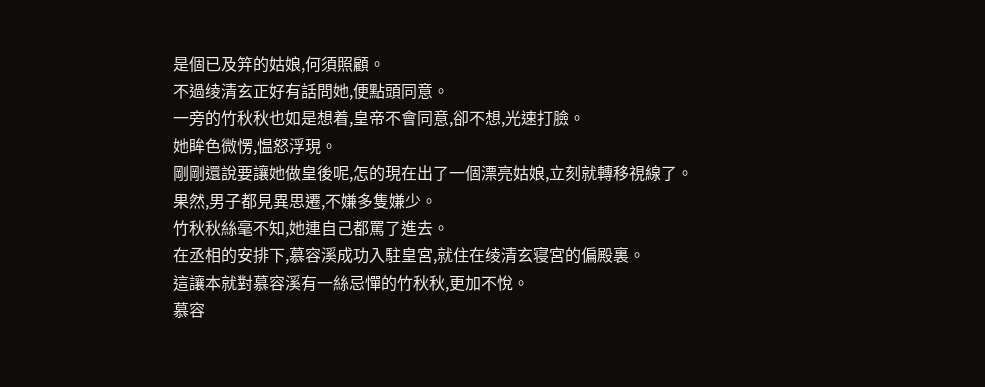是個已及笄的姑娘,何須照顧。
不過绫清玄正好有話問她,便點頭同意。
一旁的竹秋秋也如是想着,皇帝不會同意,卻不想,光速打臉。
她眸色微愣,愠怒浮現。
剛剛還說要讓她做皇後呢,怎的現在出了一個漂亮姑娘,立刻就轉移視線了。
果然,男子都見異思遷,不嫌多隻嫌少。
竹秋秋絲毫不知,她連自己都罵了進去。
在丞相的安排下,慕容溪成功入駐皇宮,就住在绫清玄寝宮的偏殿裏。
這讓本就對慕容溪有一絲忌憚的竹秋秋,更加不悅。
慕容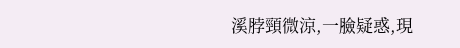溪脖頸微涼,一臉疑惑,現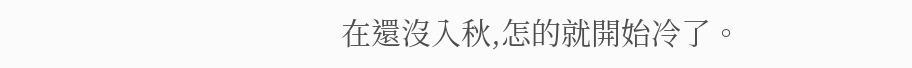在還沒入秋,怎的就開始冷了。